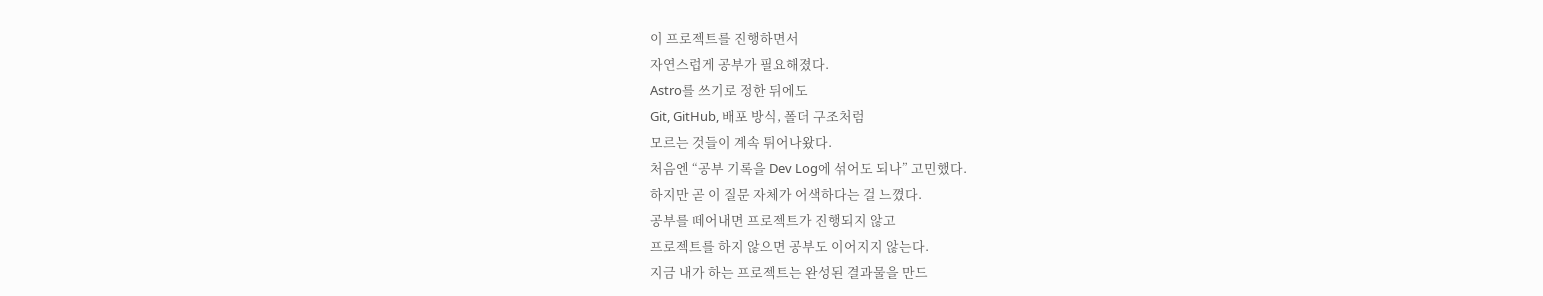이 프로젝트를 진행하면서
자연스럽게 공부가 필요해졌다.
Astro를 쓰기로 정한 뒤에도
Git, GitHub, 배포 방식, 폴더 구조처럼
모르는 것들이 계속 튀어나왔다.
처음엔 “공부 기록을 Dev Log에 섞어도 되나” 고민했다.
하지만 곧 이 질문 자체가 어색하다는 걸 느꼈다.
공부를 떼어내면 프로젝트가 진행되지 않고
프로젝트를 하지 않으면 공부도 이어지지 않는다.
지금 내가 하는 프로젝트는 완성된 결과물을 만드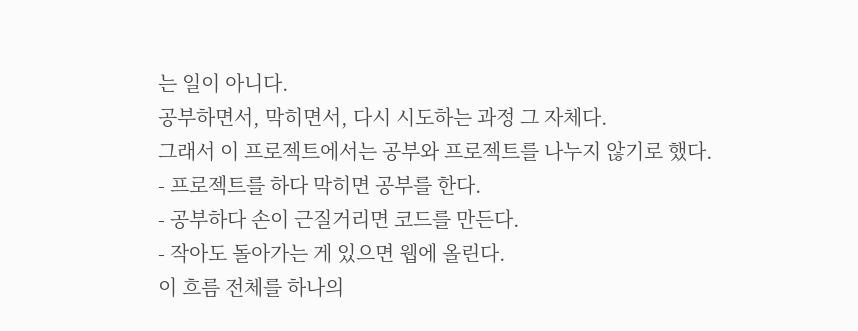는 일이 아니다.
공부하면서, 막히면서, 다시 시도하는 과정 그 자체다.
그래서 이 프로젝트에서는 공부와 프로젝트를 나누지 않기로 했다.
- 프로젝트를 하다 막히면 공부를 한다.
- 공부하다 손이 근질거리면 코드를 만든다.
- 작아도 돌아가는 게 있으면 웹에 올린다.
이 흐름 전체를 하나의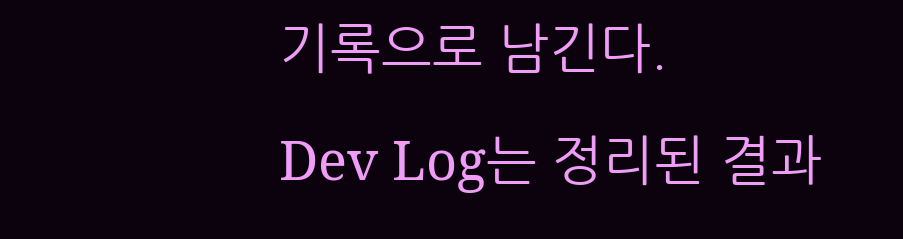기록으로 남긴다.
Dev Log는 정리된 결과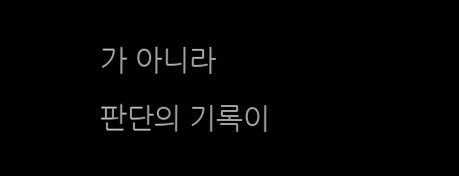가 아니라
판단의 기록이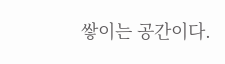쌓이는 공간이다.